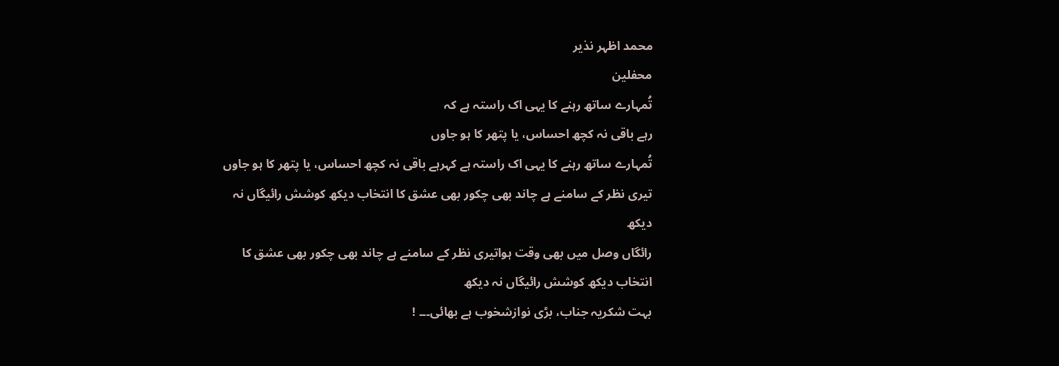محمد اظہر نذیر
محفلین
تُمہارے ساتھ رہنے کا یہی اک راستہ ہے کہ
رہے باقی نہ کچھ احساس، یا پتھر کا ہو جاوں
تُمہارے ساتھ رہنے کا یہی اک راستہ ہے کہرہے باقی نہ کچھ احساس، یا پتھر کا ہو جاوں
تیری نظر کے سامنے ہے چاند بھی چکور بھی عشق کا انتخاب دیکھ کوشش رائیگاں نہ دیکھ
رائگاں وصل میں بھی وقت ہواتیری نظر کے سامنے ہے چاند بھی چکور بھی عشق کا انتخاب دیکھ کوشش رائیگاں نہ دیکھ
بہت شکریہ جناب، بڑی نوازشخوب ہے بھائی۔۔۔ !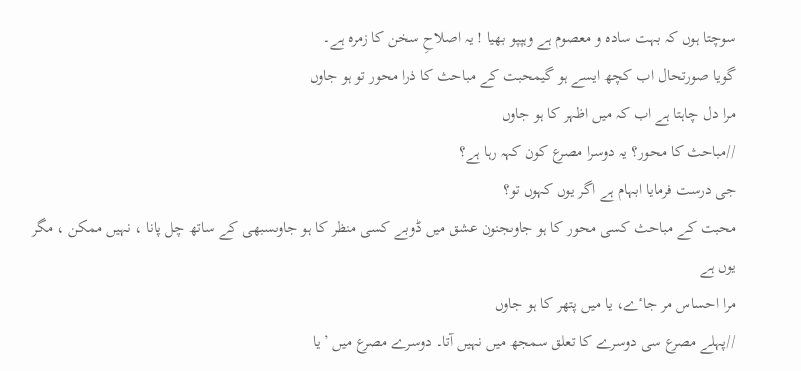سوچتا ہوں کہ بہت سادہ و معصوم ہے وہپپو بھیا ! یہ اصلاحِ سخن کا زمرہ ہے۔
گویا صورتحال اب کچھ ایسے ہو گیمحبت کے مباحث کا ذرا محور تو ہو جاوں
مرا دل چاہتا ہے اب کہ میں اظہر کا ہو جاوں
//مباحث کا محور؟ یہ دوسرا مصرع کون کہہ رہا ہے؟
جی درست فرمایا ابہام ہے اگر یوں کہوں تو؟
محبت کے مباحث کسی محور کا ہو جاوںجنون عشق میں ڈوبے کسی منظر کا ہو جاوںسبھی کے ساتھ چل پانا ، نہیں ممکن ، مگر یوں ہے
مرا احساس مر جاٴے، یا میں پتھر کا ہو جاوں
//پہلے مصرع سی دوسرے کا تعلق سمجھ میں نہیں آتا۔ دوسرے مصرع میں ’یا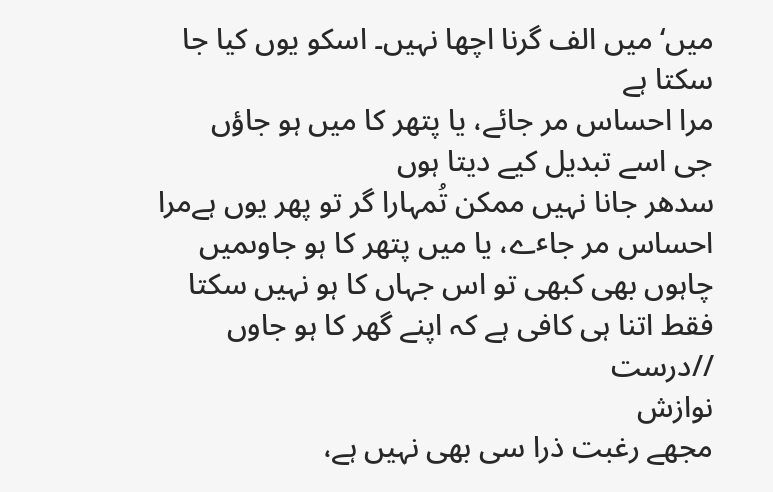میں‘ میں الف گرنا اچھا نہیں۔ اسکو یوں کیا جا سکتا ہے
مرا احساس مر جائے، یا پتھر کا میں ہو جاؤں
جی اسے تبدیل کیے دیتا ہوں
سدھر جانا نہیں ممکن تُمہارا گر تو پھر یوں ہےمرا احساس مر جاٴے، یا میں پتھر کا ہو جاوںمیں چاہوں بھی کبھی تو اس جہاں کا ہو نہیں سکتا
فقط اتنا ہی کافی ہے کہ اپنے گھر کا ہو جاوں
//درست
نوازش
مجھے رغبت ذرا سی بھی نہیں ہے،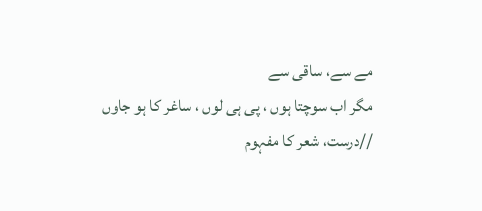مے سے، ساقی سے
مگر اب سوچتا ہوں ، پی ہی لوں ، ساغر کا ہو جاوں
//درست، شعر کا مفہوم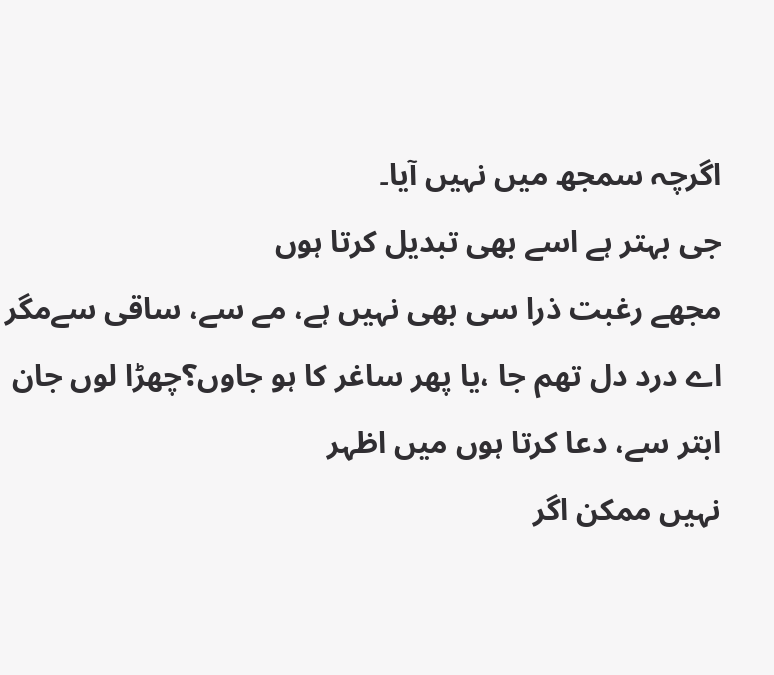اگرچہ سمجھ میں نہیں آیا۔
جی بہتر ہے اسے بھی تبدیل کرتا ہوں
مجھے رغبت ذرا سی بھی نہیں ہے، مے سے، ساقی سےمگر اے درد دل تھم جا ،یا پھر ساغر کا ہو جاوں؟چھڑا لوں جان ابتر سے، دعا کرتا ہوں میں اظہر
نہیں ممکن اگر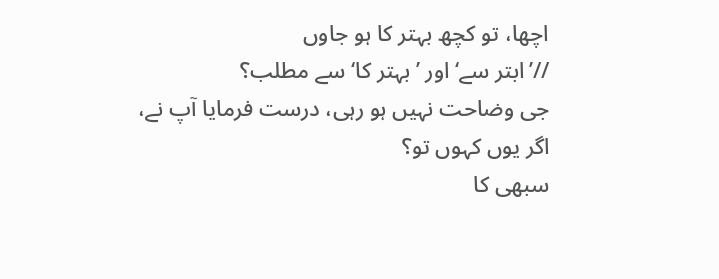اچھا، تو کچھ بہتر کا ہو جاوں
//’ابتر سے‘ اور ’بہتر کا‘ سے مطلب؟
جی وضاحت نہیں ہو رہی، درست فرمایا آپ نے، اگر یوں کہوں تو؟
سبھی کا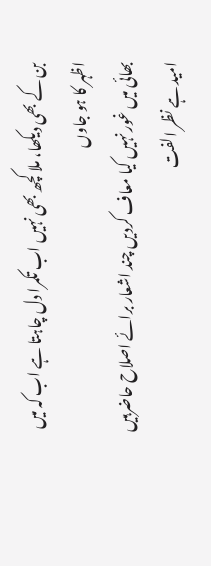بن کے بھی دیکھا، ملا کچھ بھی نہیں اب تکمرا دل چاہتا ہے اب کہ میں اظہر کا ہو جاوں
بھائی میں غور نہیں کیا معاف کردیں چند اشعار برائے اصلاح حاضرہیں امید ہے نظر الفت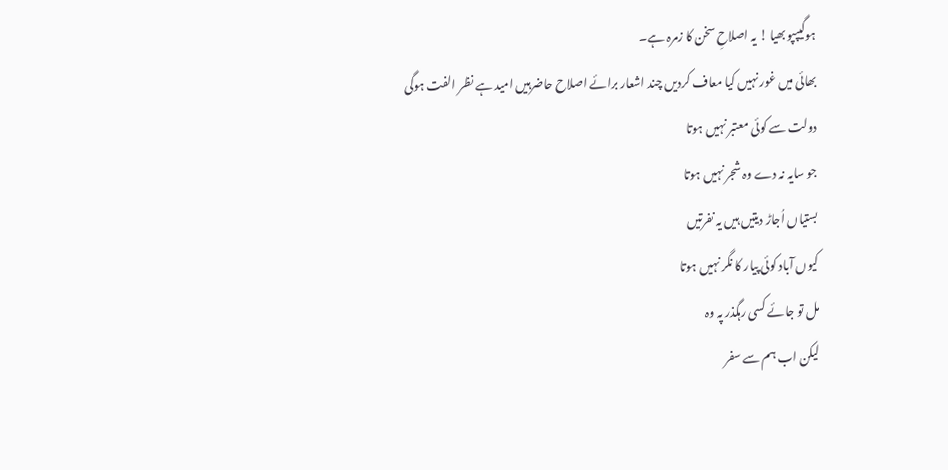ہوگیپپو بھیا ! یہ اصلاحِ سخن کا زمرہ ہے۔
بھائی میں غور نہیں کیا معاف کردیں چند اشعار برائے اصلاح حاضرہیں امید ہے نظر الفت ہوگی
دولت سے کوئی معتبر نہیں ہوتا
جو سایہ نہ دے وہ شجر نہیں ہوتا
بستیاں اُجاڑ دیتیں ہیں یہ نفرتیں
کیوں آباد کوئی پیار کا نگر نہیں ہوتا
مل تو جائے کسی رہگذر پہ وہ
لیکن اب ہم سے سفر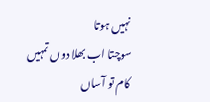نہیں ہوتا
سوچتا اب بھلا دوں تمہیں
کام تو آساں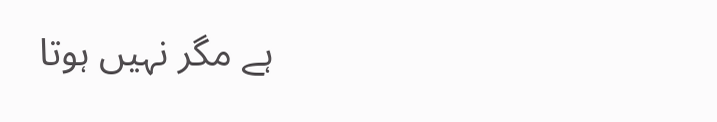ہے مگر نہیں ہوتا